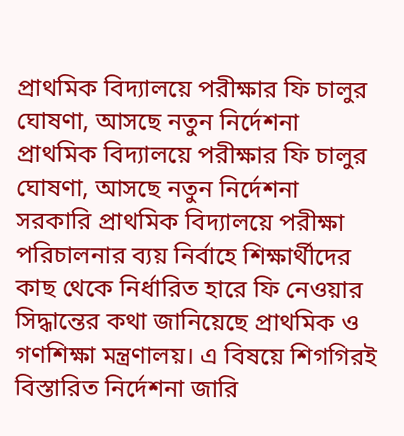প্রাথমিক বিদ্যালয়ে পরীক্ষার ফি চালুর ঘোষণা, আসছে নতুন নির্দেশনা
প্রাথমিক বিদ্যালয়ে পরীক্ষার ফি চালুর ঘোষণা, আসছে নতুন নির্দেশনা
সরকারি প্রাথমিক বিদ্যালয়ে পরীক্ষা পরিচালনার ব্যয় নির্বাহে শিক্ষার্থীদের কাছ থেকে নির্ধারিত হারে ফি নেওয়ার সিদ্ধান্তের কথা জানিয়েছে প্রাথমিক ও গণশিক্ষা মন্ত্রণালয়। এ বিষয়ে শিগগিরই বিস্তারিত নির্দেশনা জারি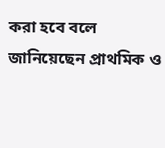করা হবে বলে জানিয়েছেন প্রাথমিক ও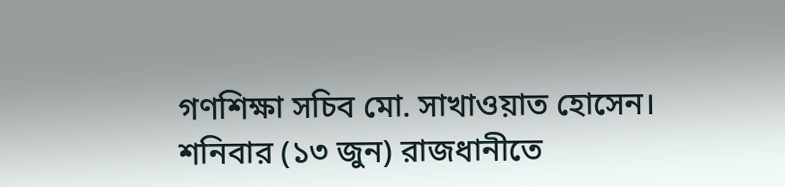গণশিক্ষা সচিব মো. সাখাওয়াত হোসেন।
শনিবার (১৩ জুন) রাজধানীতে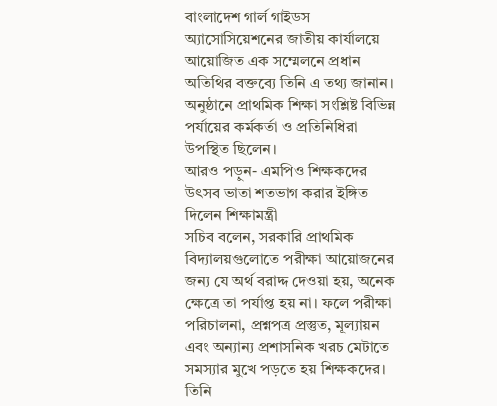বাংলাদেশ গার্ল গাইডস অ্যাসোসিয়েশনের জাতীয় কার্যালয়ে আয়োজিত এক সম্মেলনে প্রধান অতিথির বক্তব্যে তিনি এ তথ্য জানান। অনুষ্ঠানে প্রাথমিক শিক্ষা সংশ্লিষ্ট বিভিন্ন পর্যায়ের কর্মকর্তা ও প্রতিনিধিরা উপস্থিত ছিলেন।
আরও পড়ুন- এমপিও শিক্ষকদের উৎসব ভাতা শতভাগ করার ইঙ্গিত দিলেন শিক্ষামন্ত্রী
সচিব বলেন, সরকারি প্রাথমিক বিদ্যালয়গুলোতে পরীক্ষা আয়োজনের জন্য যে অর্থ বরাদ্দ দেওয়া হয়, অনেক ক্ষেত্রে তা পর্যাপ্ত হয় না। ফলে পরীক্ষা পরিচালনা, প্রশ্নপত্র প্রস্তুত, মূল্যায়ন এবং অন্যান্য প্রশাসনিক খরচ মেটাতে সমস্যার মুখে পড়তে হয় শিক্ষকদের।
তিনি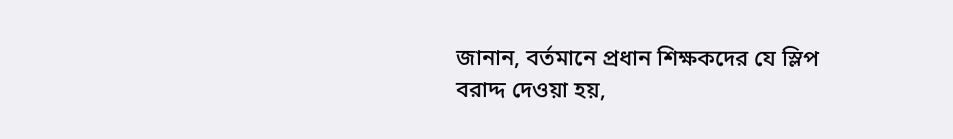জানান, বর্তমানে প্রধান শিক্ষকদের যে স্লিপ বরাদ্দ দেওয়া হয়,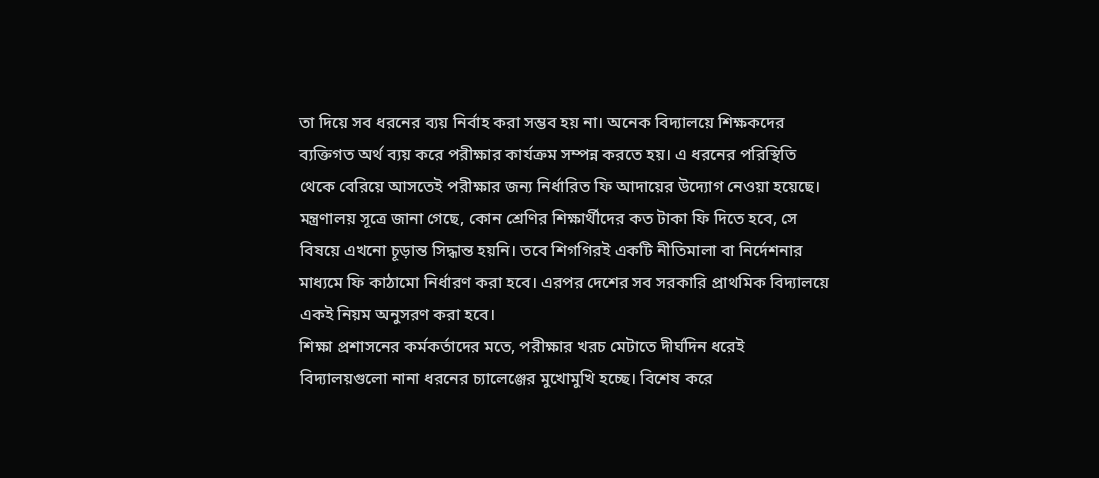তা দিয়ে সব ধরনের ব্যয় নির্বাহ করা সম্ভব হয় না। অনেক বিদ্যালয়ে শিক্ষকদের ব্যক্তিগত অর্থ ব্যয় করে পরীক্ষার কার্যক্রম সম্পন্ন করতে হয়। এ ধরনের পরিস্থিতি থেকে বেরিয়ে আসতেই পরীক্ষার জন্য নির্ধারিত ফি আদায়ের উদ্যোগ নেওয়া হয়েছে।
মন্ত্রণালয় সূত্রে জানা গেছে, কোন শ্রেণির শিক্ষার্থীদের কত টাকা ফি দিতে হবে, সে বিষয়ে এখনো চূড়ান্ত সিদ্ধান্ত হয়নি। তবে শিগগিরই একটি নীতিমালা বা নির্দেশনার মাধ্যমে ফি কাঠামো নির্ধারণ করা হবে। এরপর দেশের সব সরকারি প্রাথমিক বিদ্যালয়ে একই নিয়ম অনুসরণ করা হবে।
শিক্ষা প্রশাসনের কর্মকর্তাদের মতে, পরীক্ষার খরচ মেটাতে দীর্ঘদিন ধরেই বিদ্যালয়গুলো নানা ধরনের চ্যালেঞ্জের মুখোমুখি হচ্ছে। বিশেষ করে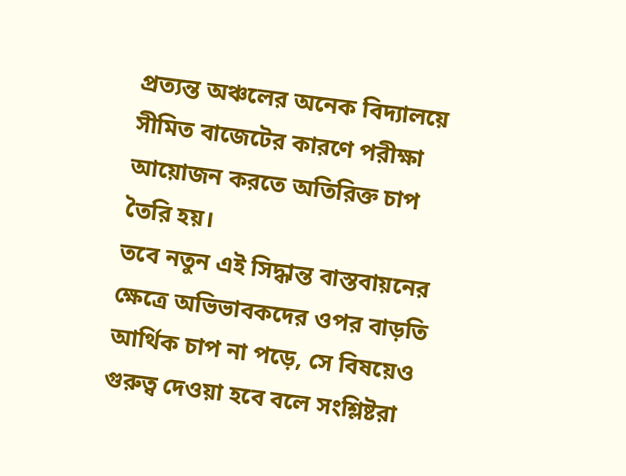প্রত্যন্ত অঞ্চলের অনেক বিদ্যালয়ে সীমিত বাজেটের কারণে পরীক্ষা আয়োজন করতে অতিরিক্ত চাপ তৈরি হয়।
তবে নতুন এই সিদ্ধান্ত বাস্তবায়নের ক্ষেত্রে অভিভাবকদের ওপর বাড়তি আর্থিক চাপ না পড়ে, সে বিষয়েও গুরুত্ব দেওয়া হবে বলে সংশ্লিষ্টরা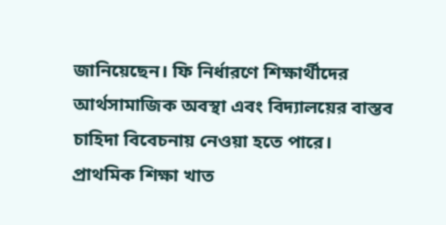জানিয়েছেন। ফি নির্ধারণে শিক্ষার্থীদের আর্থসামাজিক অবস্থা এবং বিদ্যালয়ের বাস্তব চাহিদা বিবেচনায় নেওয়া হতে পারে।
প্রাথমিক শিক্ষা খাত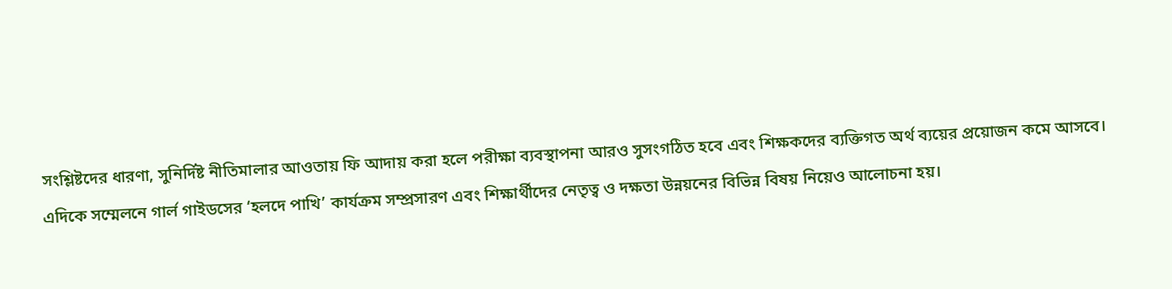সংশ্লিষ্টদের ধারণা, সুনির্দিষ্ট নীতিমালার আওতায় ফি আদায় করা হলে পরীক্ষা ব্যবস্থাপনা আরও সুসংগঠিত হবে এবং শিক্ষকদের ব্যক্তিগত অর্থ ব্যয়ের প্রয়োজন কমে আসবে।
এদিকে সম্মেলনে গার্ল গাইডসের ‘হলদে পাখি’ কার্যক্রম সম্প্রসারণ এবং শিক্ষার্থীদের নেতৃত্ব ও দক্ষতা উন্নয়নের বিভিন্ন বিষয় নিয়েও আলোচনা হয়।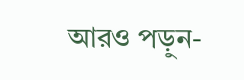আরও পড়ুন-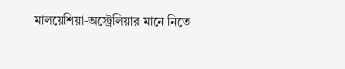মালয়েশিয়া-অস্ট্রেলিয়ার মানে নিতে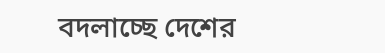বদলাচ্ছে দেশের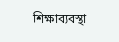শিক্ষাব্যবস্থা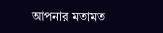আপনার মতামত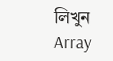লিখুন
Array